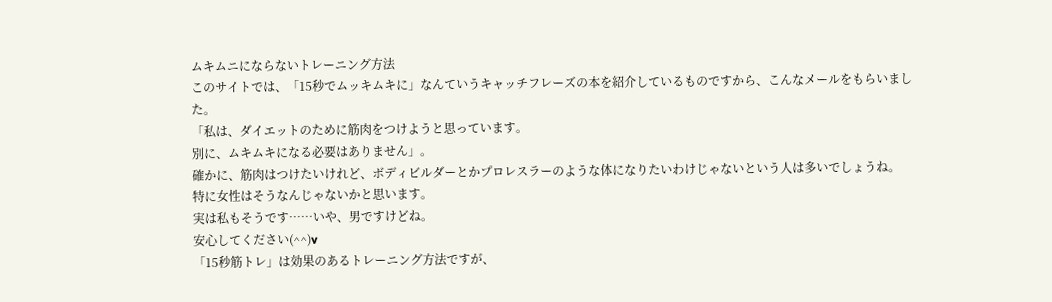ムキムニにならないトレーニング方法
このサイトでは、「15秒でムッキムキに」なんていうキャッチフレーズの本を紹介しているものですから、こんなメールをもらいました。
「私は、ダイエットのために筋肉をつけようと思っています。
別に、ムキムキになる必要はありません」。
確かに、筋肉はつけたいけれど、ボディビルダーとかプロレスラーのような体になりたいわけじゃないという人は多いでしょうね。
特に女性はそうなんじゃないかと思います。
実は私もそうです……いや、男ですけどね。
安心してください(^^)v
「15秒筋トレ」は効果のあるトレーニング方法ですが、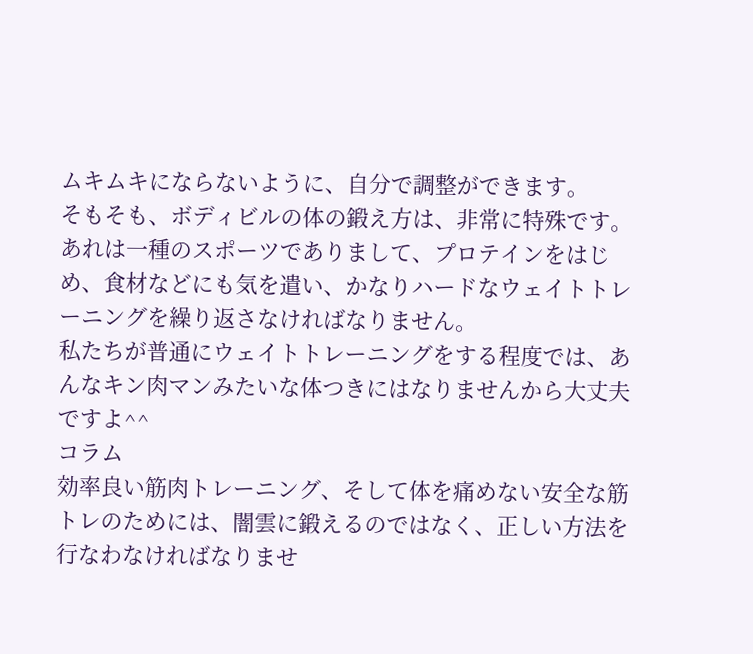ムキムキにならないように、自分で調整ができます。
そもそも、ボディビルの体の鍛え方は、非常に特殊です。
あれは一種のスポーツでありまして、プロテインをはじめ、食材などにも気を遣い、かなりハードなウェイトトレーニングを繰り返さなければなりません。
私たちが普通にウェイトトレーニングをする程度では、あんなキン肉マンみたいな体つきにはなりませんから大丈夫ですよ^^
コラム
効率良い筋肉トレーニング、そして体を痛めない安全な筋トレのためには、闇雲に鍛えるのではなく、正しい方法を行なわなければなりませ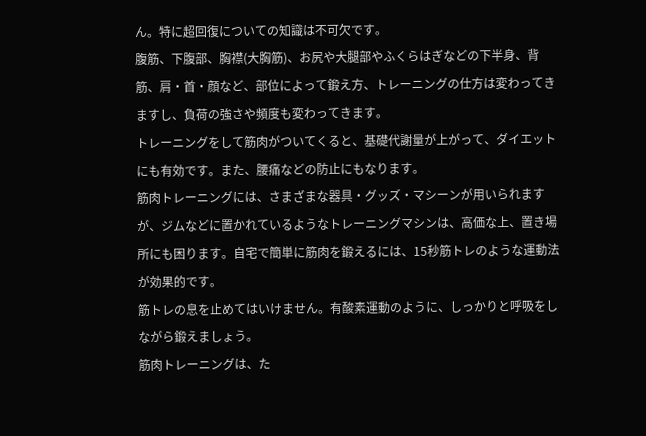ん。特に超回復についての知識は不可欠です。
腹筋、下腹部、胸襟(大胸筋)、お尻や大腿部やふくらはぎなどの下半身、背筋、肩・首・顔など、部位によって鍛え方、トレーニングの仕方は変わってきますし、負荷の強さや頻度も変わってきます。
トレーニングをして筋肉がついてくると、基礎代謝量が上がって、ダイエットにも有効です。また、腰痛などの防止にもなります。
筋肉トレーニングには、さまざまな器具・グッズ・マシーンが用いられますが、ジムなどに置かれているようなトレーニングマシンは、高価な上、置き場所にも困ります。自宅で簡単に筋肉を鍛えるには、15秒筋トレのような運動法が効果的です。
筋トレの息を止めてはいけません。有酸素運動のように、しっかりと呼吸をしながら鍛えましょう。
筋肉トレーニングは、た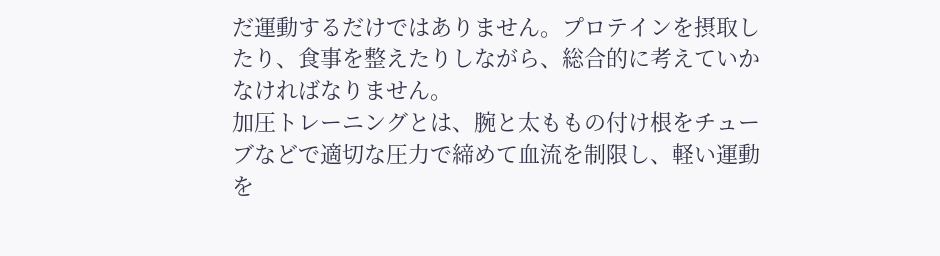だ運動するだけではありません。プロテインを摂取したり、食事を整えたりしながら、総合的に考えていかなければなりません。
加圧トレーニングとは、腕と太ももの付け根をチューブなどで適切な圧力で締めて血流を制限し、軽い運動を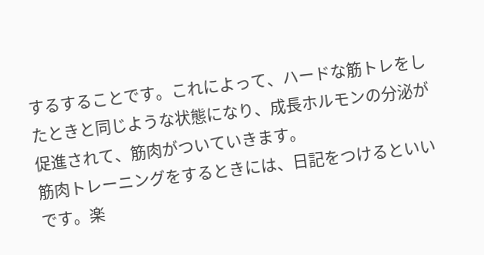するすることです。これによって、ハードな筋トレをしたときと同じような状態になり、成長ホルモンの分泌が促進されて、筋肉がついていきます。
筋肉トレーニングをするときには、日記をつけるといいです。楽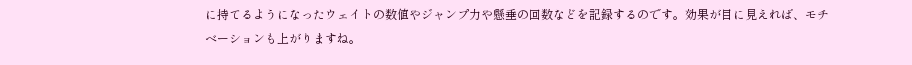に持てるようになったウェイトの数値やジャンプ力や懸垂の回数などを記録するのです。効果が目に見えれば、モチベーションも上がりますね。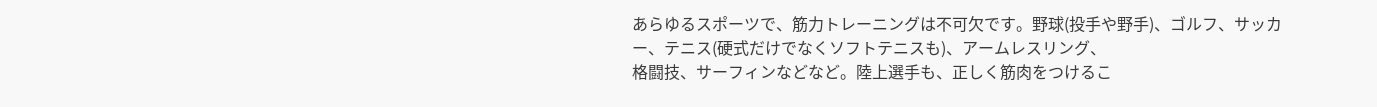あらゆるスポーツで、筋力トレーニングは不可欠です。野球(投手や野手)、ゴルフ、サッカー、テニス(硬式だけでなくソフトテニスも)、アームレスリング、
格闘技、サーフィンなどなど。陸上選手も、正しく筋肉をつけるこ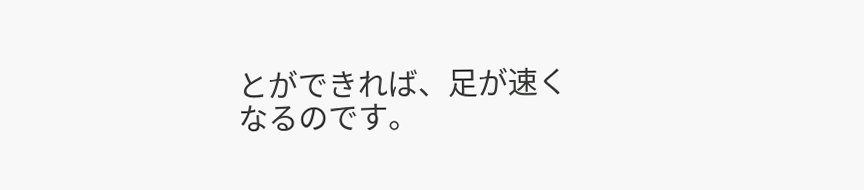とができれば、足が速くなるのです。